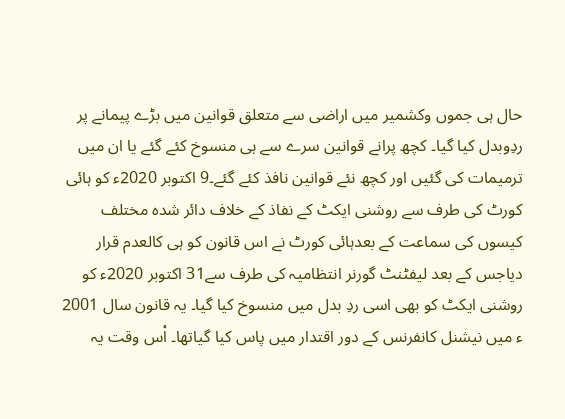حال ہی جموں وکشمیر میں اراضی سے متعلق قوانین میں بڑے پیمانے پر ردِوبدل کیا گیا۔ کچھ پرانے قوانین سرے سے ہی منسوخ کئے گئے یا ان میں ترمیمات کی گئیں اور کچھ نئے قوانین نافذ کئے گئے۔9 اکتوبر 2020ء کو ہائی کورٹ کی طرف سے روشنی ایکٹ کے نفاذ کے خلاف دائر شدہ مختلف کیسوں کی سماعت کے بعدہائی کورٹ نے اس قانون کو ہی کالعدم قرار دیاجس کے بعد لیفٹنٹ گورنر انتظامیہ کی طرف سے31 اکتوبر 2020ء کو روشنی ایکٹ کو بھی اسی ردِ بدل میں منسوخ کیا گیا۔ یہ قانون سال 2001 ء میں نیشنل کانفرنس کے دور اقتدار میں پاس کیا گیاتھا۔ اْس وقت یہ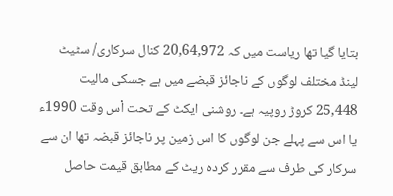بتایا گیا تھا ریاست میں کہ 20,64,972 کنال سرکاری/ سٹیٹ لینڈ مختلف لوگوں کے ناجائز قبضے میں ہے جسکی مالیت 25,448 کروڑ روپیہ ہے۔ روشنی ایکٹ کے تحت اْس وقت 1990ء یا اس سے پہلے جن لوگوں کا اس زمین پر ناجائز قبضہ تھا ان سے سرکار کی طرف سے مقرر کردہ ریٹ کے مطابق قیمت حاصل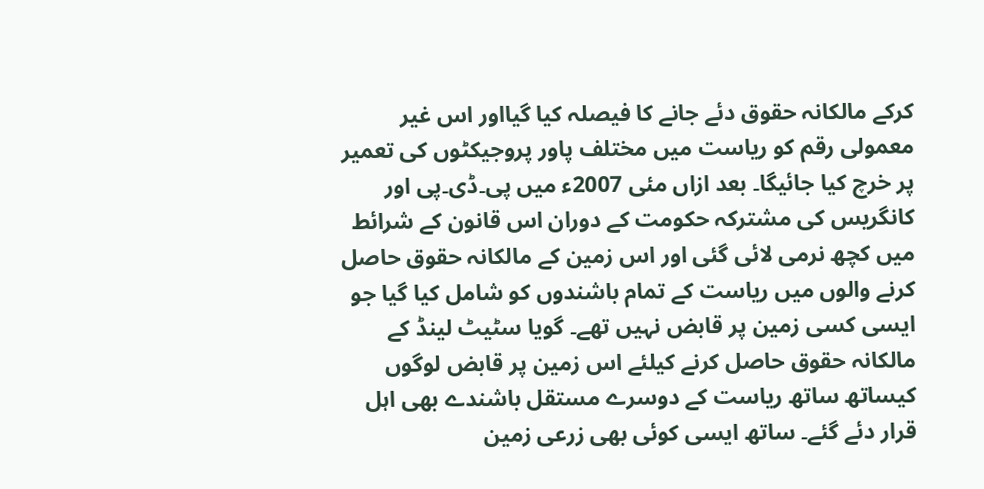کرکے مالکانہ حقوق دئے جانے کا فیصلہ کیا گیااور اس غیر معمولی رقم کو ریاست میں مختلف پاور پروجیکٹوں کی تعمیر پر خرچ کیا جائیگا۔ بعد ازاں مئی 2007ء میں پی۔ڈی۔پی اور کانگریس کی مشترکہ حکومت کے دوران اس قانون کے شرائط میں کچھ نرمی لائی گئی اور اس زمین کے مالکانہ حقوق حاصل کرنے والوں میں ریاست کے تمام باشندوں کو شامل کیا گیا جو ایسی کسی زمین پر قابض نہیں تھے۔ گویا سٹیٹ لینڈ کے مالکانہ حقوق حاصل کرنے کیلئے اس زمین پر قابض لوگوں کیساتھ ساتھ ریاست کے دوسرے مستقل باشندے بھی اہل قرار دئے گئے۔ ساتھ ایسی کوئی بھی زرعی زمین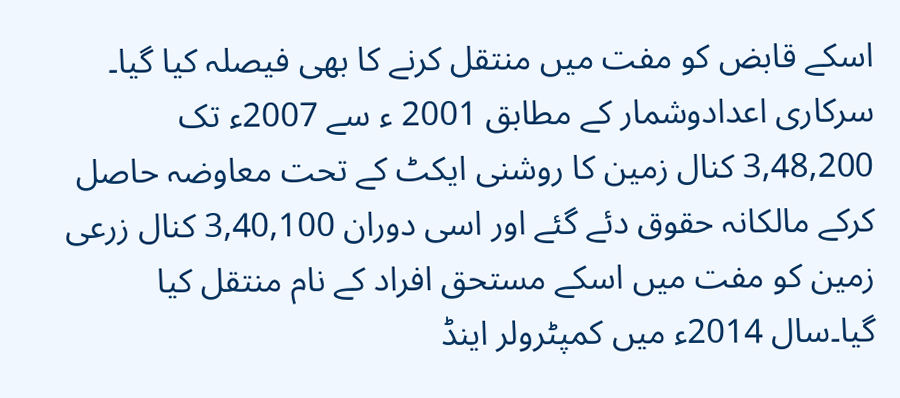اسکے قابض کو مفت میں منتقل کرنے کا بھی فیصلہ کیا گیا۔ سرکاری اعدادوشمار کے مطابق 2001 ء سے 2007ء تک 3,48,200 کنال زمین کا روشنی ایکٹ کے تحت معاوضہ حاصل کرکے مالکانہ حقوق دئے گئے اور اسی دوران 3,40,100 کنال زرعی زمین کو مفت میں اسکے مستحق افراد کے نام منتقل کیا گیا۔سال 2014ء میں کمپٹرولر اینڈ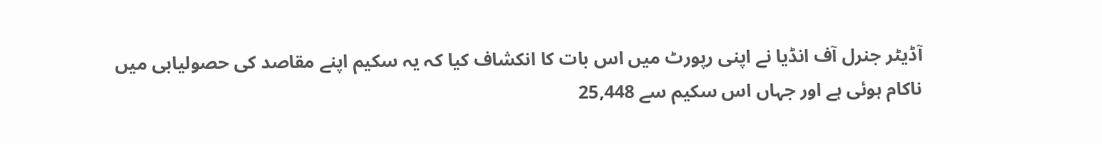آڈیٹر جنرل آف انڈیا نے اپنی رپورٹ میں اس بات کا انکشاف کیا کہ یہ سکیم اپنے مقاصد کی حصولیابی میں ناکام ہوئی ہے اور جہاں اس سکیم سے 25,448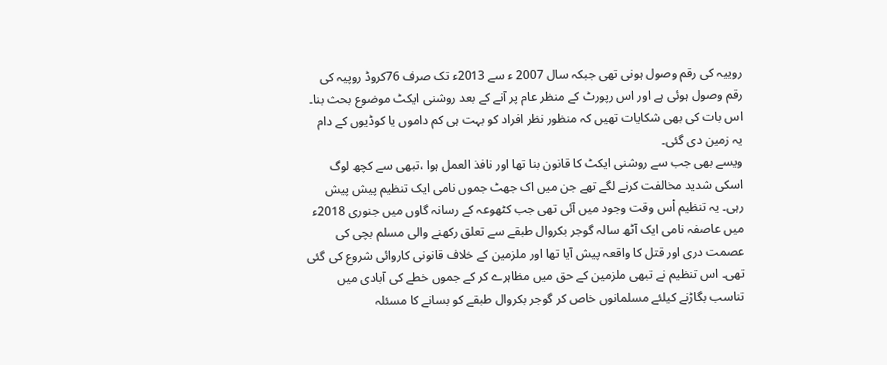روییہ کی رقم وصول ہونی تھی جبکہ سال 2007 ء سے 2013ء تک صرف 76کروڈ روپیہ کی رقم وصول ہوئی ہے اور اس رپورٹ کے منظر عام پر آنے کے بعد روشنی ایکٹ موضوع بحث بنا۔ اس بات کی بھی شکایات تھیں کہ منظور نظر افراد کو بہت ہی کم داموں یا کوڈیوں کے دام یہ زمین دی گئی۔
ویسے بھی جب سے روشنی ایکٹ کا قانون بنا تھا اور نافذ العمل ہوا ،تبھی سے کچھ لوگ اسکی شدید مخالفت کرنے لگے تھے جن میں اک جھٹ جموں نامی ایک تنظیم پیش پیش رہی۔ یہ تنظیم اْس وقت وجود میں آئی تھی جب کٹھوعہ کے رسانہ گاوں میں جنوری 2018ء میں عاصفہ نامی ایک آٹھ سالہ گوجر بکروال طبقے سے تعلق رکھنے والی مسلم بچی کی عصمت دری اور قتل کا واقعہ پیش آیا تھا اور ملزمین کے خلاف قانونی کاروائی شروع کی گئی تھی۔ اس تنظیم نے تبھی ملزمین کے حق میں مظاہرے کر کے جموں خطے کی آبادی میں تناسب بگاڑنے کیلئے مسلمانوں خاص کر گوجر بکروال طبقے کو بسانے کا مسئلہ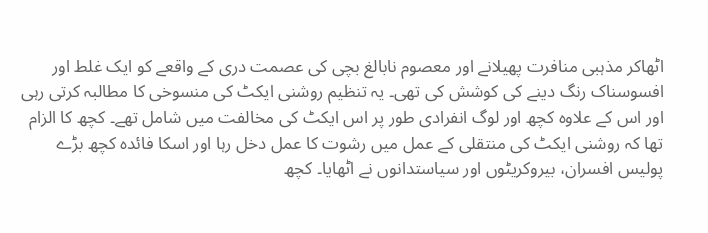اٹھاکر مذہبی منافرت پھیلانے اور معصوم نابالغ بچی کی عصمت دری کے واقعے کو ایک غلط اور افسوسناک رنگ دینے کی کوشش کی تھی۔ یہ تنظیم روشنی ایکٹ کی منسوخی کا مطالبہ کرتی رہی اور اس کے علاوہ کچھ اور لوگ انفرادی طور پر اس ایکٹ کی مخالفت میں شامل تھے۔ کچھ کا الزام تھا کہ روشنی ایکٹ کی منتقلی کے عمل میں رشوت کا عمل دخل رہا اور اسکا فائدہ کچھ بڑے پولیس افسران، بیروکریٹوں اور سیاستدانوں نے اٹھایا۔ کچھ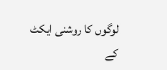لوگوں کا روشنی ایکٹ کے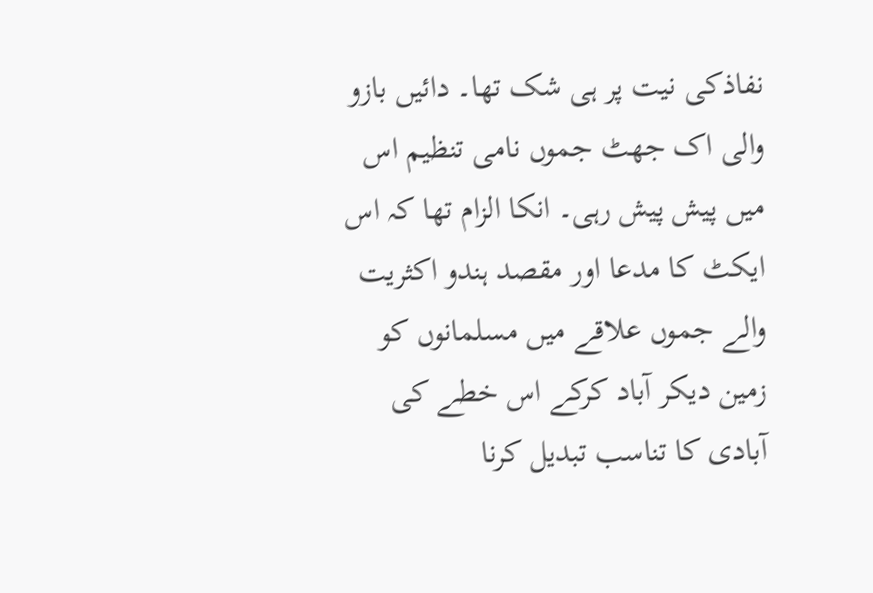نفاذکی نیت پر ہی شک تھا۔ دائیں بازو والی اک جھٹ جموں نامی تنظیم اس میں پیش پیش رہی۔ انکا الزام تھا کہ اس ایکٹ کا مدعا اور مقصد ہندو اکثریت والے جموں علاقے میں مسلمانوں کو زمین دیکر آباد کرکے اس خطے کی آبادی کا تناسب تبدیل کرنا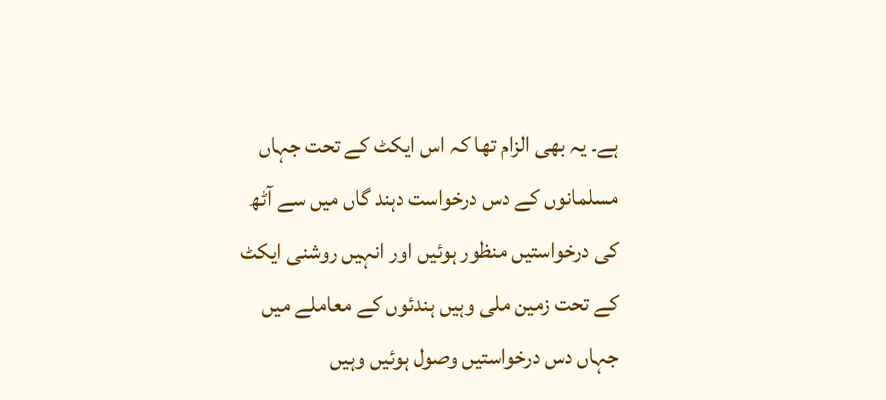ہے۔ یہ بھی الزام تھا کہ اس ایکٹ کے تحت جہاں مسلمانوں کے دس درخواست دہند گاں میں سے آٹھ کی درخواستیں منظور ہوئیں اور انہیں روشنی ایکٹ کے تحت زمین ملی وہیں ہندئوں کے معاملے میں جہاں دس درخواستیں وصول ہوئیں وہیں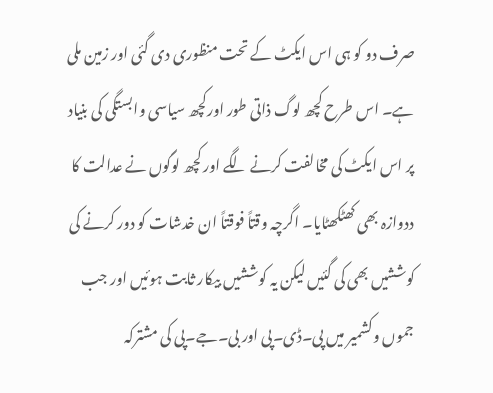صرف دو کو ہی اس ایکٹ کے تحت منظوری دی گئی اور زمین ملی ہے۔ اس طرح کچھ لوگ ذاتی طور اورکچھ سیاسی وابستگی کی بنیاد پر اس ایکٹ کی مخالفت کرنے لگے اور کچھ لوگوں نے عدالت کا ددوازہ بھی کھٹکھٹایا۔ اگرچہ وقتاً فوقتاً ان خدشات کو دور کرنے کی کوششیں بھی کی گئیں لیکن یہ کوششیں بیکار ثابت ہوئیں اور جب جموں وکشمیر میں پی۔ڈی۔پی اور بی۔جے۔پی کی مشترکہ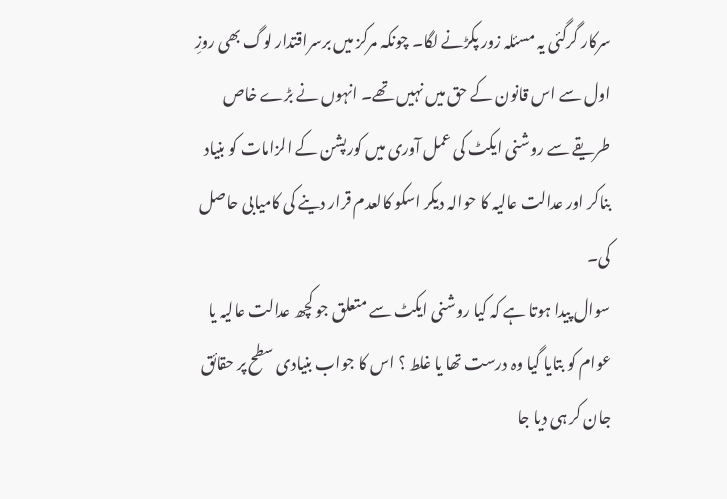سرکار گرگئی یہ مسئلہ زور پکڑنے لگا۔ چونکہ مرکز میں برسراقتدار لوگ بھی روزِ اول سے اس قانون کے حق میں نہیں تھے۔ انہوں نے بڑے خاص طریقے سے روشنی ایکٹ کی عمل آوری میں کورپشن کے الزامات کو بنیاد بناکر اور عدالت عالیہ کا حوالہ دیکر اسکو کالعدم قرار دینے کی کامیابی حاصل کی۔
سوال پیدا ہوتا ہے کہ کیا روشنی ایکٹ سے متعلق جو کچھ عدالت عالیہ یا عوام کو بتایا گیا وہ درست تھا یا غلط ؟ اس کا جواب بنیادی سطح پر حقائق جان کر ہی دیا جا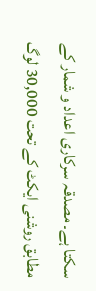سکتا ہے۔ مصدقہ سرکاری اعداد و شمار کے مطابق روشنی ایکٹ کے تحت 30,000 لوگ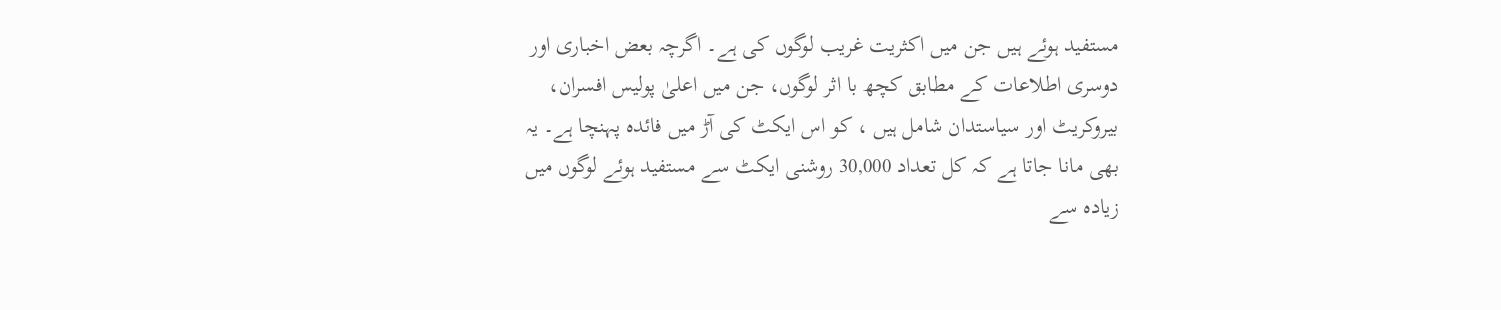مستفید ہوئے ہیں جن میں اکثریت غریب لوگوں کی ہے۔ اگرچہ بعض اخباری اور دوسری اطلاعات کے مطابق کچھ با اثر لوگوں، جن میں اعلیٰ پولیس افسران، بیروکریٹ اور سیاستدان شامل ہیں ، کو اس ایکٹ کی آڑ میں فائدہ پہنچا ہے۔ یہ بھی مانا جاتا ہے کہ کل تعداد 30,000 روشنی ایکٹ سے مستفید ہوئے لوگوں میں زیادہ سے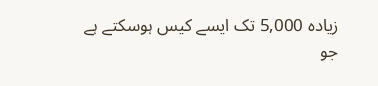زیادہ 5,000 تک ایسے کیس ہوسکتے ہے جو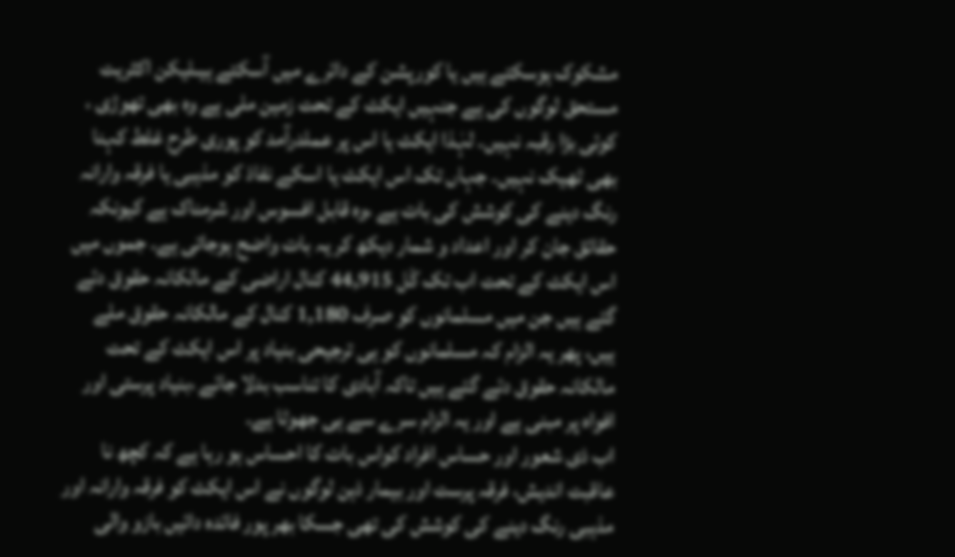مشکوک ہوسکتے ہیں یا کورپشن کے دائرے میں آسکتے ہیںلیکن اکثریت مستحق لوگوں کی ہے جنہیں ایکٹ کے تحت زمین ملی ہے وہ بھی تھوڑی ، کوئی بڑا رقبہ نہیں۔ لہٰذا ایکٹ یا اس پر عملدرآمد کو پوری طرح غلط کہنا بھی ٹھیک نہیں۔ جہاں تک اس ایکٹ یا اسکے نفاذ کو مذہبی یا فرقہ وارانہ رنگ دینے کی کوشش کی بات ہے ،وہ قابل افسوس اور شرمناک ہے کیونکہ حقائق جان کر اور اعداد و شمار دیکھ کر یہ بات واضح ہوجاتی ہے۔ جموں میں اس ایکٹ کے تحت اب تک کْل 44,915 کنال اراضی کے مالکانہ حقوق دئے گئے ہیں جن میں مسلمانوں کو صرف 1,180 کنال کے مالکانہ حقوق ملے ہیں، پھر یہ الزام کہ مسلمانوں کو ہی ترجیحی بنیاد پر اس ایکٹ کے تحت مالکانہ حقوق دئے گئے ہیں تاکہ آبادی کا تناسب بدلا جائے ،بنیاد پرستی اور افواہ پر مبنی ہے اور یہ الزام سرے سے ہی جھوٹا ہے۔
اب ذی شعور اور حساس افراد کواس بات کا احساس ہو رہا ہے کہ کچھ نا عاقبت اندیش، فرقہ پرست اور بیمار ذہن لوگوں نے اس ایکٹ کو فرقہ وارانہ اور مذہبی رنگ دینے کی کوشش کی تھی جسکا بھر پور فائدہ دائیں بازو والی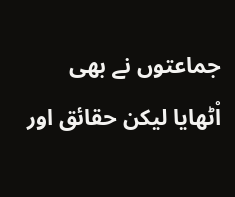جماعتوں نے بھی اْٹھایا لیکن حقائق اور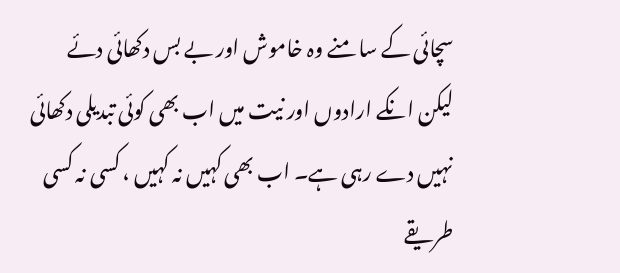سچائی کے سا منے وہ خاموش اور بے بس دکھائی دئے لیکن انکے ارادوں اور نیت میں اب بھی کوئی تبدیلی دکھائی نہیں دے رہی ہے۔ اب بھی کہیں نہ کہیں ، کسی نہ کسی طریقے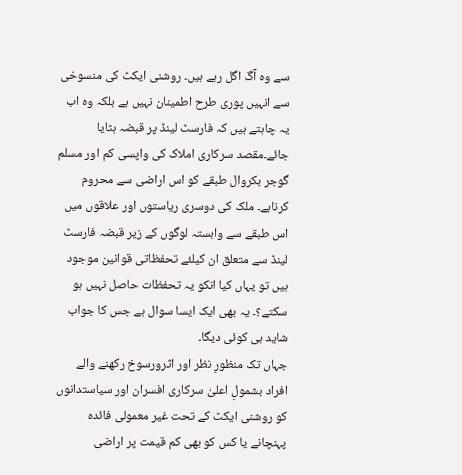سے وہ آگ اگل رہے ہیں۔ روشنی ایکٹ کی منسوخی سے انہیں پوری طرح اطمینان نہیں ہے بلکہ وہ اب یہ چاہتے ہیں کہ فارسٹ لینڈ پر قبضہ ہٹایا جائے۔مقصد سرکاری املاک کی واپسی کم اور مسلم گوجر بکروال طبقے کو اس اراضی سے محروم کرناہے۔ ملک کی دوسری ریاستوں اور علاقوں میں اس طبقے سے وابستہ لوگوں کے زیر قبضہ فارسٹ لینڈ سے متعلق ان کیلئے تحفظاتی قوانین موجود ہیں تو یہاں کیا انکو یہ تحفظات حاصل نہیں ہو سکتے؟۔ یہ بھی ایک ایسا سوال ہے جس کا جواب شاید ہی کوئی دیگا۔
جہاں تک منظورِ نظر اور اثرورسوخ رکھنے والے افراد بشمولِ اعلیٰ سرکاری افسران اور سیاستدانوں کو روشنی ایکٹ کے تحت غیر معمولی فائدہ پہنچانے یا کس کو بھی کم قیمت پر اراضی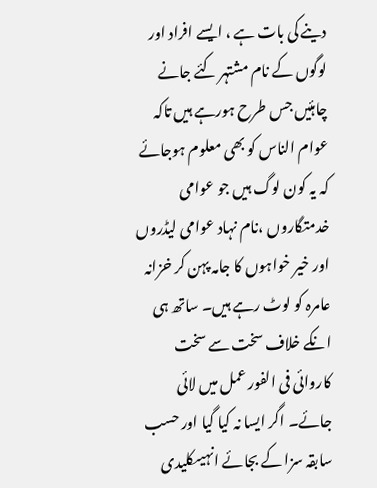دینے کی بات ہے ، ایسے افراد اور لوگوں کے نام مشتہر کئے جانے چاہئیں جس طرح ہورہے ہیں تاکہ عوام الناس کو بھی معلوم ہوجائے کہ یہ کون لوگ ہیں جو عوامی خدمتگاروں ،نام نہاد عوامی لیڈروں اور خیر خواہوں کا جامہ پہن کر خزانہ عامرہ کو لوٹ رہے ہیں۔ ساتھ ہی انکے خلاف سخت سے سخت کاروائی فی الفور عمل میں لائی جائے۔ اگر ایسا نہ کیا گیا اور حسب سابقہ سزا کے بجائے انہیںکلیدی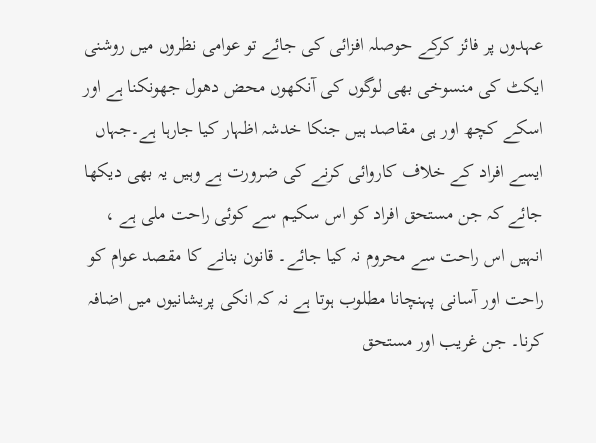عہدوں پر فائز کرکے حوصلہ افزائی کی جائے تو عوامی نظروں میں روشنی ایکٹ کی منسوخی بھی لوگوں کی آنکھوں محض دھول جھونکنا ہے اور اسکے کچھ اور ہی مقاصد ہیں جنکا خدشہ اظہار کیا جارہا ہے۔جہاں ایسے افراد کے خلاف کاروائی کرنے کی ضرورت ہے وہیں یہ بھی دیکھا جائے کہ جن مستحق افراد کو اس سکیم سے کوئی راحت ملی ہے ، انہیں اس راحت سے محروم نہ کیا جائے۔ قانون بنانے کا مقصد عوام کو راحت اور آسانی پہنچانا مطلوب ہوتا ہے نہ کہ انکی پریشانیوں میں اضافہ کرنا۔ جن غریب اور مستحق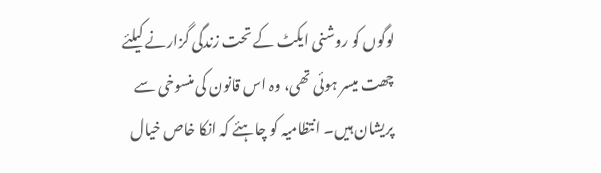لوگوں کو روشنی ایکٹ کے تحت زندگی گزارنے کیلئے چھت میسر ہوئی تھی، وہ اس قانون کی منسوخی سے پریشان ہیں۔ انتظامیہ کو چاہئے کہ انکا خاص خیال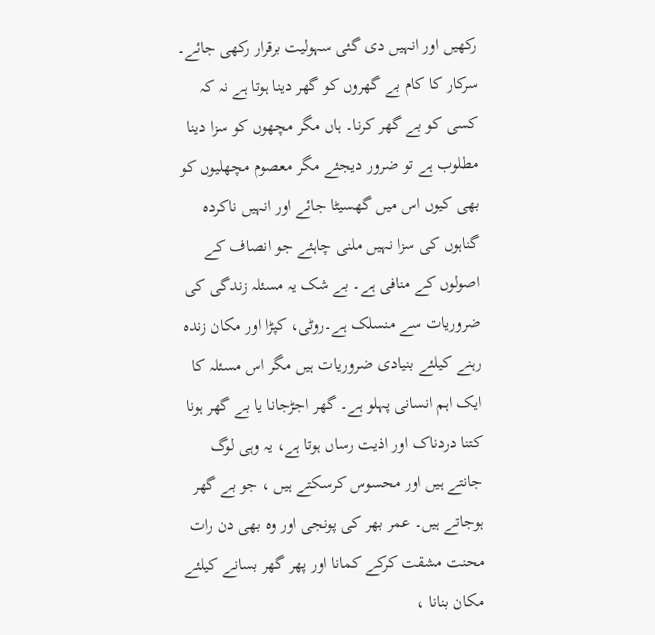رکھیں اور انہیں دی گئی سہولیت برقرار رکھی جائے۔ سرکار کا کام بے گھروں کو گھر دینا ہوتا ہے نہ کہ کسی کو بے گھر کرنا۔ ہاں مگر مچھوں کو سزا دینا مطلوب ہے تو ضرور دیجئے مگر معصوم مچھلیوں کو بھی کیوں اس میں گھسیٹا جائے اور انہیں ناکردہ گناہوں کی سزا نہیں ملنی چاہئے جو انصاف کے اصولوں کے منافی ہے۔ بے شک یہ مسئلہ زندگی کی ضروریات سے منسلک ہے۔روٹی، کپڑا اور مکان زندہ رہنے کیلئے بنیادی ضروریات ہیں مگر اس مسئلہ کا ایک اہم انسانی پہلو ہے۔ گھر اجڑجانا یا بے گھر ہونا کتنا دردناک اور اذیت رساں ہوتا ہے، یہ وہی لوگ جانتے ہیں اور محسوس کرسکتے ہیں ، جو بے گھر ہوجاتے ہیں۔ عمر بھر کی پونجی اور وہ بھی دن رات محنت مشقت کرکے کمانا اور پھر گھر بسانے کیلئے مکان بنانا ،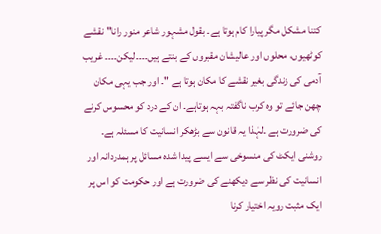کتنا مشکل مگر پیارا کام ہوتا ہے۔ بقول مشہور شاعر منور رانا" نقشے کوٹھیوں، محلوں اور عالیشان مقبروں کے بنتے ہیں۔۔۔۔لیکن۔۔۔۔ غریب آدمی کی زندگی بغیر نقشے کا مکان ہوتا ہے "۔ اور جب یہی مکان چھن جائے تو وہ کرب ناگفتہ بہہ ہوتاہے۔ ان کے درد کو محسوس کرنے کی ضرورت ہے ۔لہٰذا یہ قانون سے بڑھکر انسانیت کا مسئلہ ہے۔
روشنی ایکٹ کی منسوخی سے ایسے پیدا شدہ مسائل پر ہمدردانہ اور انسانیت کی نظر سے دیکھنے کی ضرورت ہے اور حکومت کو اس پر ایک مثبت رویہ اختیار کرنا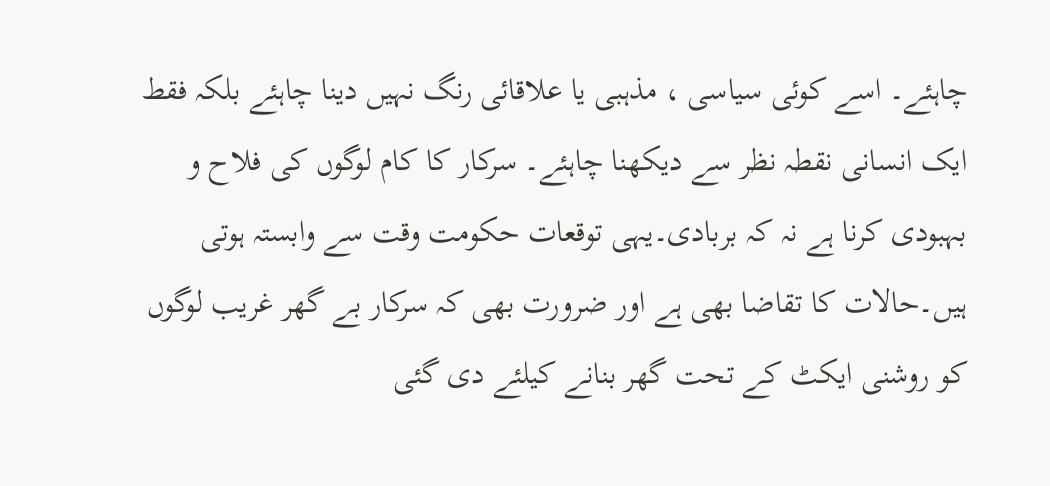چاہئے۔ اسے کوئی سیاسی ، مذہبی یا علاقائی رنگ نہیں دینا چاہئے بلکہ فقط ایک انسانی نقطہ نظر سے دیکھنا چاہئے۔ سرکار کا کام لوگوں کی فلاح و بہبودی کرنا ہے نہ کہ بربادی۔یہی توقعات حکومت وقت سے وابستہ ہوتی ہیں۔حالات کا تقاضا بھی ہے اور ضرورت بھی کہ سرکار بے گھر غریب لوگوں کو روشنی ایکٹ کے تحت گھر بنانے کیلئے دی گئی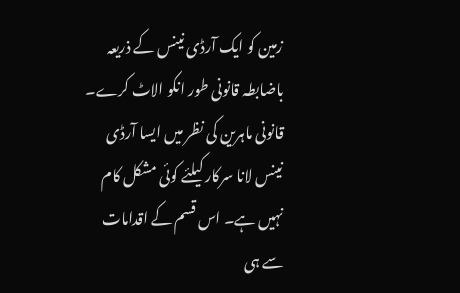زمین کو ایک آرڈی نینس کے ذریعہ باضابطہ قانونی طور انکو الاٹ کرے۔ قانونی ماہرین کی نظر میں ایسا آرڈی نینس لانا سرکار کیلئے کوئی مشکل کام نہیں ہے۔ اس قسم کے اقدامات سے ہی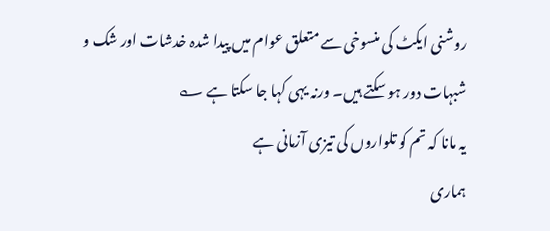روشنی ایکٹ کی منسوخی سے متعلق عوام میں پیدا شدہ خدشات اور شک و شبہات دور ہو سکتے ہیں۔ ورنہ یہی کہا جا سکتا ہے ؎
یہ مانا کہ تم کو تلواروں کی تیزی آزمانی ہے
ہماری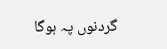گردنوں پہ ہوگا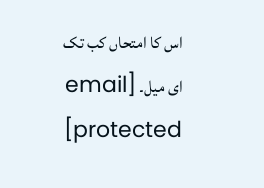اس کا امتحاں کب تک
ای میل۔ [email protected]